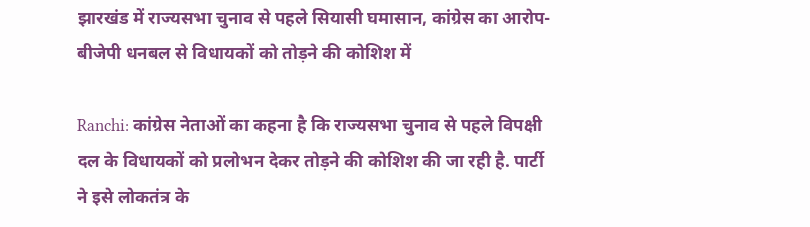झारखंड में राज्यसभा चुनाव से पहले सियासी घमासान, कांग्रेस का आरोप- बीजेपी धनबल से विधायकों को तोड़ने की कोशिश में

Ranchi: कांग्रेस नेताओं का कहना है कि राज्यसभा चुनाव से पहले विपक्षी दल के विधायकों को प्रलोभन देकर तोड़ने की कोशिश की जा रही है. पार्टी ने इसे लोकतंत्र के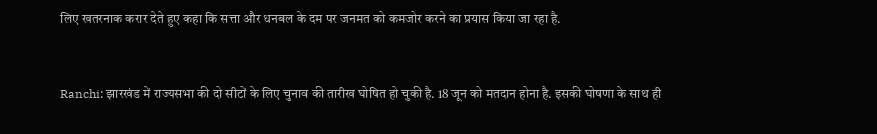लिए खतरनाक करार देते हुए कहा कि सत्ता और धनबल के दम पर जनमत को कमजोर करने का प्रयास किया जा रहा है.


Ranchi: झारखंड में राज्यसभा की दो सीटों के लिए चुनाव की तारीख घोषित हो चुकी है. 18 जून को मतदान होना है. इसकी घोषणा के साथ ही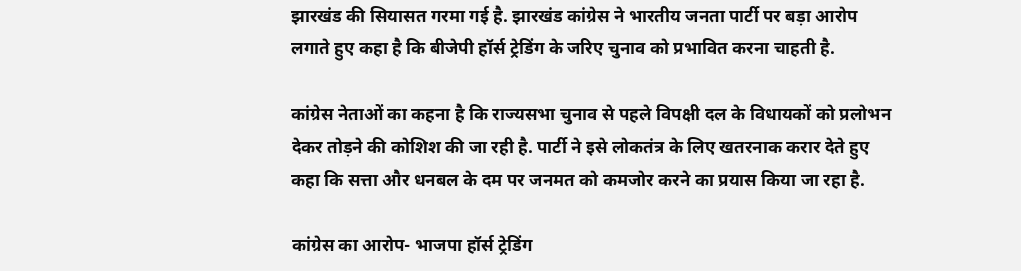झारखंड की सियासत गरमा गई है. झारखंड कांग्रेस ने भारतीय जनता पार्टी पर बड़ा आरोप लगाते हुए कहा है कि बीजेपी हॉर्स ट्रेडिंग के जरिए चुनाव को प्रभावित करना चाहती है.

कांग्रेस नेताओं का कहना है कि राज्यसभा चुनाव से पहले विपक्षी दल के विधायकों को प्रलोभन देकर तोड़ने की कोशिश की जा रही है. पार्टी ने इसे लोकतंत्र के लिए खतरनाक करार देते हुए कहा कि सत्ता और धनबल के दम पर जनमत को कमजोर करने का प्रयास किया जा रहा है.

कांग्रेस का आरोप- भाजपा हॉर्स ट्रेडिंग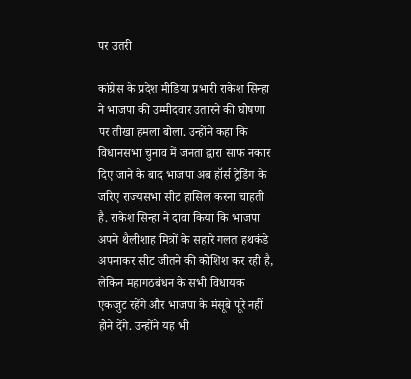पर उतरी

कांग्रेस के प्रदेश मीडिया प्रभारी राकेश सिन्हा ने भाजपा की उम्मीदवार उतारने की घोषणा पर तीखा हमला बोला. उन्होंने कहा कि विधानसभा चुनाव में जनता द्वारा साफ नकार दिए जाने के बाद भाजपा अब हॉर्स ट्रेडिंग के जरिए राज्यसभा सीट हासिल करना चाहती है. राकेश सिन्हा ने दावा किया कि भाजपा अपने थैलीशाह मित्रों के सहारे गलत हथकंडे अपनाकर सीट जीतने की कोशिश कर रही है, लेकिन महागठबंधन के सभी विधायक एकजुट रहेंगे और भाजपा के मंसूबे पूरे नहीं होने देंगे. उन्होंने यह भी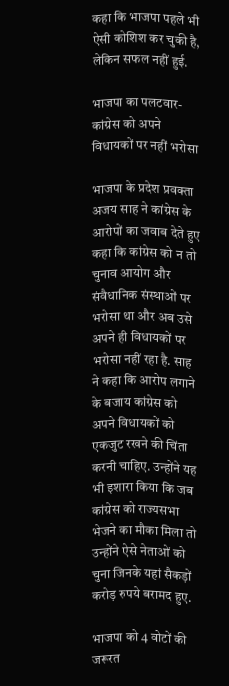कहा कि भाजपा पहले भी ऐसी कोशिश कर चुकी है, लेकिन सफल नहीं हुई.

भाजपा का पलटवार- कांग्रेस को अपने विधायकों पर नहीं भरोसा

भाजपा के प्रदेश प्रवक्ता अजय साह ने कांग्रेस के आरोपों का जवाब देते हुए कहा कि कांग्रेस को न तो चुनाव आयोग और संवैधानिक संस्थाओं पर भरोसा था और अब उसे अपने ही विधायकों पर भरोसा नहीं रहा है. साह ने कहा कि आरोप लगाने के बजाय कांग्रेस को अपने विधायकों को एकजुट रखने की चिंता करनी चाहिए. उन्होंने यह भी इशारा किया कि जब कांग्रेस को राज्यसभा भेजने का मौका मिला तो उन्होंने ऐसे नेताओं को चुना जिनके यहां सैकड़ों करोड़ रुपये बरामद हुए.

भाजपा को 4 वोटों की जरूरत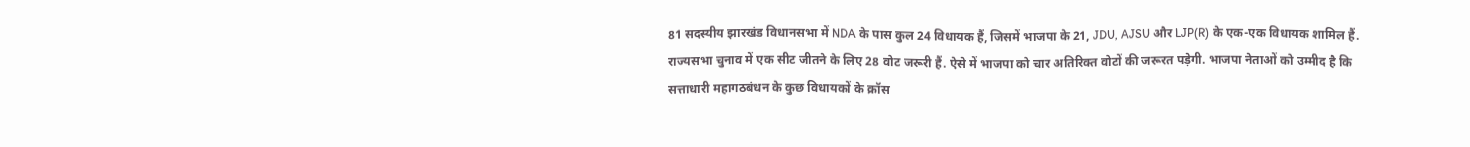81 सदस्यीय झारखंड विधानसभा में NDA के पास कुल 24 विधायक हैं, जिसमें भाजपा के 21, JDU, AJSU और LJP(R) के एक-एक विधायक शामिल हैं. राज्यसभा चुनाव में एक सीट जीतने के लिए 28 वोट जरूरी हैं. ऐसे में भाजपा को चार अतिरिक्त वोटों की जरूरत पड़ेगी. भाजपा नेताओं को उम्मीद है कि सत्ताधारी महागठबंधन के कुछ विधायकों के क्रॉस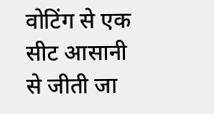वोटिंग से एक सीट आसानी से जीती जा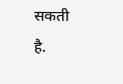सकती है.